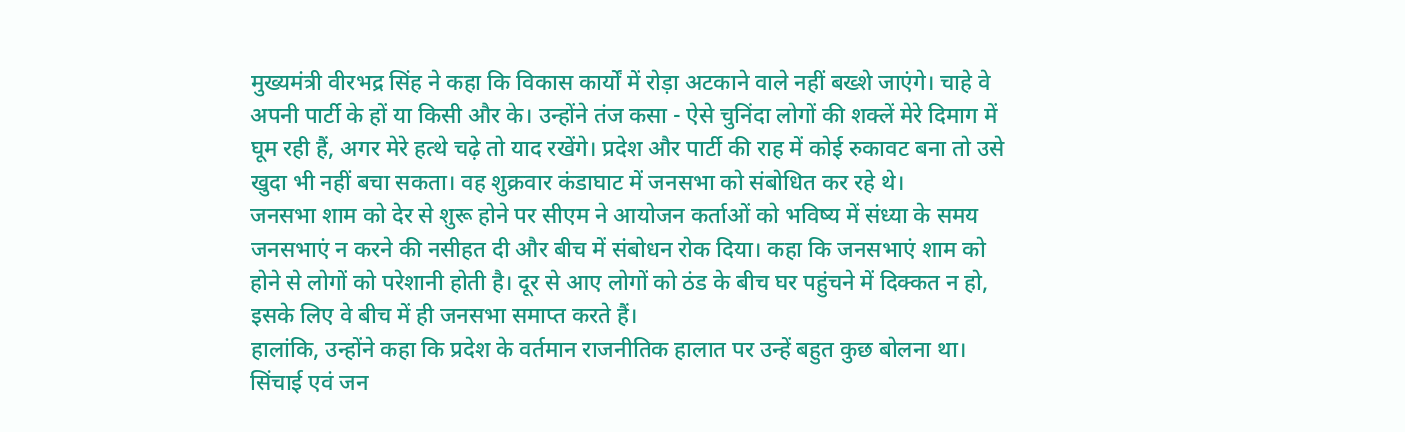मुख्यमंत्री वीरभद्र सिंह ने कहा कि विकास कार्यों में रोड़ा अटकाने वाले नहीं बख्शे जाएंगे। चाहे वे अपनी पार्टी के हों या किसी और के। उन्होंने तंज कसा - ऐसे चुनिंदा लोगों की शक्लें मेरे दिमाग में घूम रही हैं, अगर मेरे हत्थे चढ़े तो याद रखेंगे। प्रदेश और पार्टी की राह में कोई रुकावट बना तो उसे खुदा भी नहीं बचा सकता। वह शुक्रवार कंडाघाट में जनसभा को संबोधित कर रहे थे।
जनसभा शाम को देर से शुरू होने पर सीएम ने आयोजन कर्ताओं को भविष्य में संध्या के समय जनसभाएं न करने की नसीहत दी और बीच में संबोधन रोक दिया। कहा कि जनसभाएं शाम को होने से लोगों को परेशानी होती है। दूर से आए लोगों को ठंड के बीच घर पहुंचने में दिक्कत न हो, इसके लिए वे बीच में ही जनसभा समाप्त करते हैं।
हालांकि, उन्होंने कहा कि प्रदेश के वर्तमान राजनीतिक हालात पर उन्हें बहुत कुछ बोलना था। सिंचाई एवं जन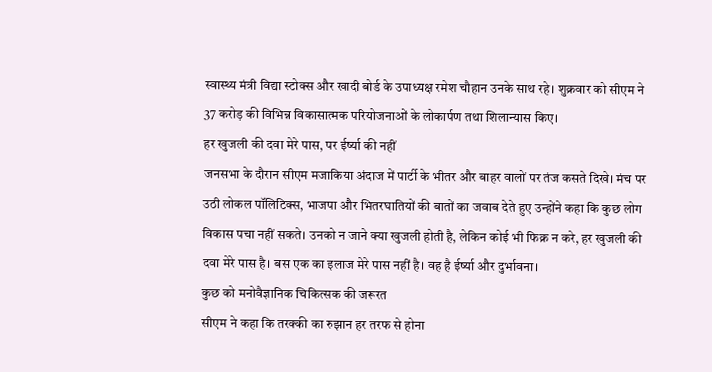स्वास्थ्य मंत्री विद्या स्टोक्स और खादी बोर्ड के उपाध्यक्ष रमेश चौहान उनके साथ रहे। शुक्रवार को सीएम ने 37 करोड़ की विभिन्न विकासात्मक परियोजनाओं के लोकार्पण तथा शिलान्यास किए।
हर खुजली की दवा मेरे पास, पर ईर्ष्या की नहीं
जनसभा के दौरान सीएम मजाकिया अंदाज में पार्टी के भीतर और बाहर वालों पर तंज कसते दिखे। मंच पर उठी लोकल पॉलिटिक्स, भाजपा और भितरघातियों की बातों का जवाब देते हुए उन्होंने कहा कि कुछ लोग विकास पचा नहीं सकते। उनको न जाने क्या खुजली होती है, लेकिन कोई भी फिक्र न करे, हर खुजली की दवा मेरे पास है। बस एक का इलाज मेरे पास नहीं है। वह है ईर्ष्या और दुर्भावना।
कुछ को मनोवैज्ञानिक चिकित्सक की जरूरत
सीएम ने कहा कि तरक्की का रुझान हर तरफ से होना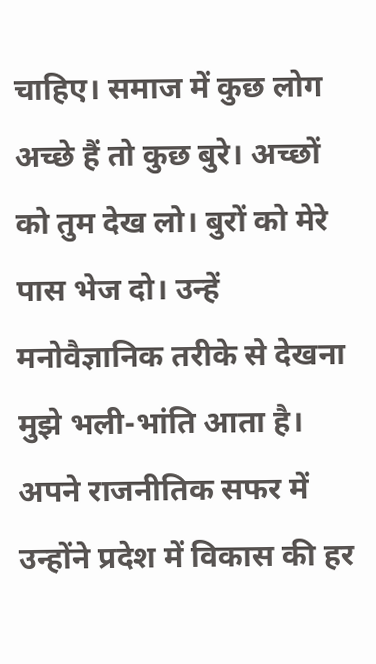चाहिए। समाज में कुछ लोग अच्छे हैं तो कुछ बुरे। अच्छों को तुम देख लो। बुरों को मेरे पास भेज दो। उन्हें मनोवैज्ञानिक तरीके से देखना मुझे भली-भांति आता है। अपने राजनीतिक सफर में उन्होंने प्रदेश में विकास की हर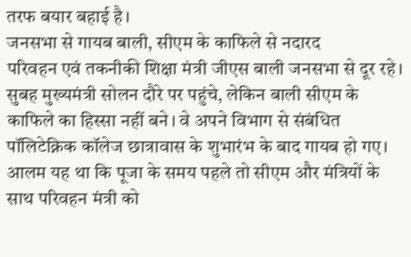तरफ बयार बहाई है।
जनसभा से गायब बाली, सीएम के काफिले से नदारद
परिवहन एवं तकनीकी शिक्षा मंत्री जीएस बाली जनसभा से दूर रहे। सुबह मुख्यमंत्री सोलन दौरे पर पहुंचे, लेकिन बाली सीएम के काफिले का हिस्सा नहीं बने। वे अपने विभाग से संबंधित पॉलिटेक्निक कॉलेज छात्रावास के शुभारंभ के बाद गायब हो गए।
आलम यह था कि पूजा के समय पहले तो सीएम और मंत्रियों के साथ परिवहन मंत्री को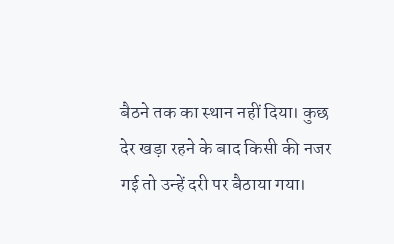बैठने तक का स्थान नहीं दिया। कुछ देर खड़ा रहने के बाद किसी की नजर गई तो उन्हें दरी पर बैठाया गया।